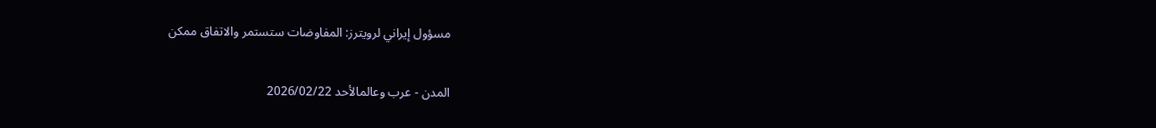مسؤول إيراني لرويترز: المفاوضات ستستمر والاتفاق ممكن

المدن - عرب وعالمالأحد 2026/02/22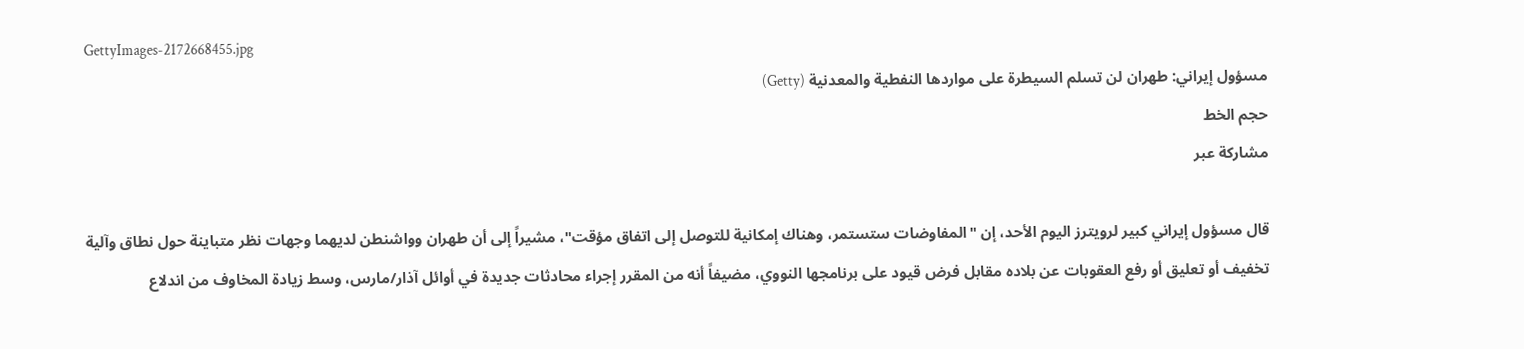GettyImages-2172668455.jpg
مسؤول إيراني: طهران لن تسلم السيطرة على مواردها النفطية والمعدنية (Getty)
حجم الخط
مشاركة عبر

قال مسؤول إيراني كبير لرويترز اليوم الأحد، إن "المفاوضات ستستمر، وهناك إمكانية للتوصل إلى اتفاق مؤقت"، مشيراً إلى أن طهران وواشنطن لديهما وجهات نظر متباينة حول نطاق وآلية تخفيف أو تعليق أو رفع العقوبات عن بلاده مقابل فرض قيود على برنامجها النووي، مضيفاً أنه من المقرر إجراء محادثات جديدة في أوائل آذار/مارس، وسط زيادة المخاوف من اندلاع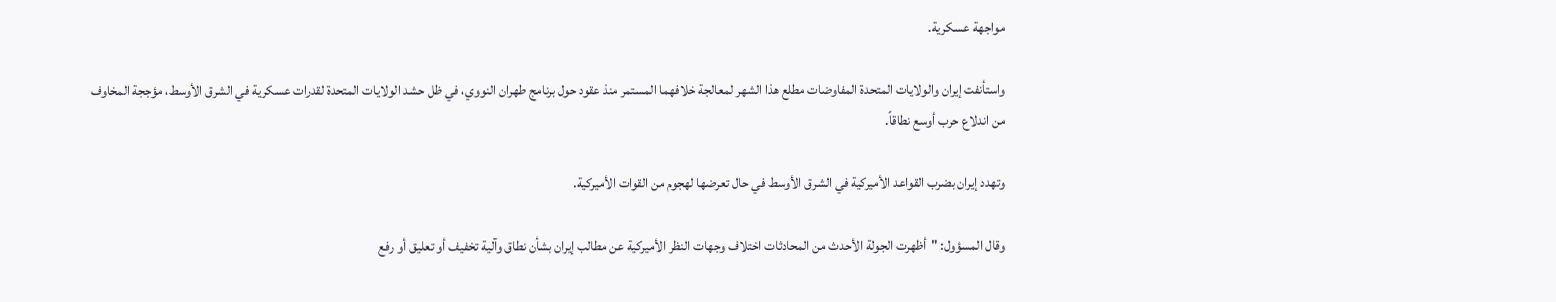مواجهة عسكرية.

واستأنفت إيران والولايات المتحدة المفاوضات مطلع هذا الشهر لمعالجة خلافهما المستمر منذ عقود حول برنامج طهران النووي، في ظل حشد الولايات المتحدة لقدرات عسكرية في الشرق الأوسط، مؤججة المخاوف من اندلاع حرب أوسع نطاقاً.

وتهدد إيران بضرب القواعد الأميركية في الشرق الأوسط في حال تعرضها لهجوم من القوات الأميركية.

وقال المسؤول: "أظهرت الجولة الأحدث من المحادثات اختلاف وجهات النظر الأميركية عن مطالب إيران بشأن نطاق وآلية تخفيف أو تعليق أو رفع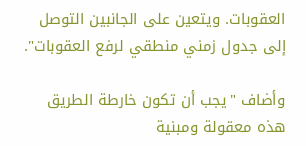العقوبات. ويتعين على الجانبين التوصل إلى جدول زمني منطقي لرفع العقوبات".

وأضاف "يجب أن تكون خارطة الطريق هذه معقولة ومبنية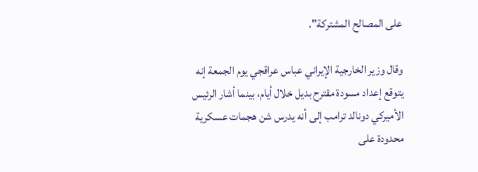على المصالح المشتركة".

وقال وزير الخارجية الإيراني عباس عراقجي يوم الجمعة إنه يتوقع إعداد مسودة مقترح بديل خلال أيام، بينما أشار الرئيس الأميركي دونالد ترامب إلى أنه يدرس شن هجمات عسكرية محدودة على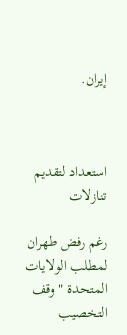إيران.



استعداد لتقديم تنازلات

رغم رفض طهران لمطلب الولايات المتحدة "وقف التخصيب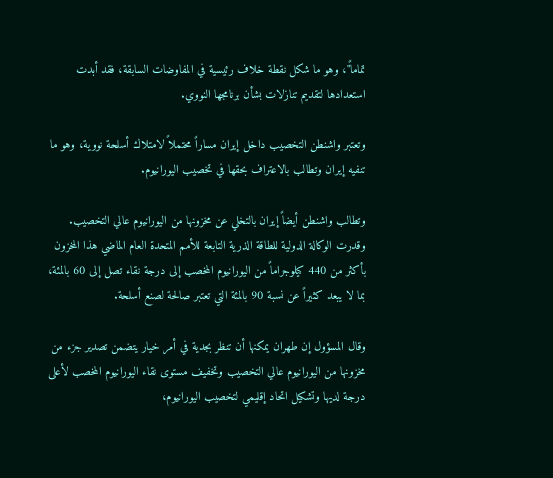تماماً"، وهو ما شكل نقطة خلاف رئيسية في المفاوضات السابقة، فقد أبدت استعدادها لتقديم تنازلات بشأن برنامجها النووي.

وتعتبر واشنطن التخصيب داخل إيران مساراً محتملاً لامتلاك أسلحة نووية، وهو ما تنفيه إيران وتطالب بالاعتراف بحقها في تخصيب اليورانيوم.

وتطالب واشنطن أيضاً إيران بالتخلي عن مخزونها من اليورانيوم عالي التخصيب. وقدرت الوكالة الدولية للطاقة الذرية التابعة للأمم المتحدة العام الماضي هذا المخزون بأكثر من 440 كيلوجراماً من اليورانيوم المخصب إلى درجة نقاء تصل إلى 60 بالمئة، بما لا يبعد كثيراً عن نسبة 90 بالمئة التي تعتبر صالحة لصنع أسلحة.

وقال المسؤول إن طهران يمكنها أن تنظر بجدية في أمر خيار يتضمن تصدير جزء من مخزونها من اليورانيوم عالي التخصيب وتخفيف مستوى نقاء اليورانيوم المخصب لأعلى درجة لديها وتشكيل اتحاد إقليمي لتخصيب اليورانيوم،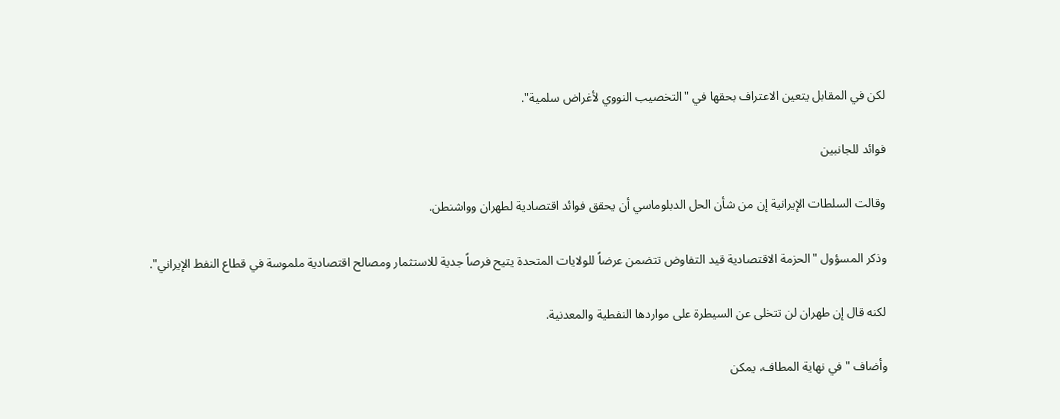لكن في المقابل يتعين الاعتراف بحقها في "التخصيب النووي لأغراض سلمية".

فوائد للجانبين

وقالت السلطات الإيرانية إن من شأن الحل الدبلوماسي أن يحقق فوائد اقتصادية لطهران وواشنطن.

وذكر المسؤول "الحزمة الاقتصادية قيد التفاوض تتضمن عرضاً للولايات المتحدة يتيح فرصاً جدية للاستثمار ومصالح اقتصادية ملموسة في قطاع النفط الإيراني".

لكنه قال إن طهران لن تتخلى عن السيطرة على مواردها النفطية والمعدنية.

وأضاف "في نهاية المطاف، يمكن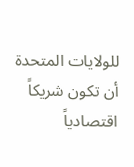للولايات المتحدة أن تكون شريكاً اقتصادياً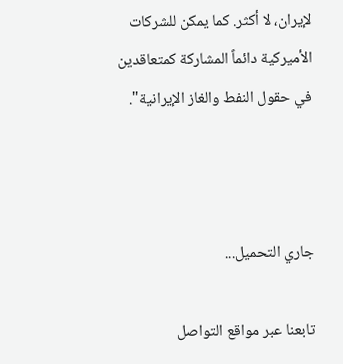لإيران، لا أكثر. كما يمكن للشركات الأميركية دائماً المشاركة كمتعاقدين في حقول النفط والغاز الإيرانية".



جاري التحميل...

تابعنا عبر مواقع التواصل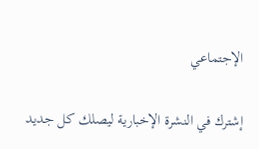الإجتماعي

إشترك في النشرة الإخبارية ليصلك كل جديد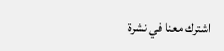اشترك معنا في نشرة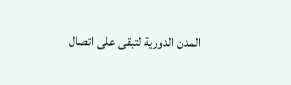المدن الدورية لتبقى على اتصال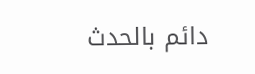دائم بالحدث